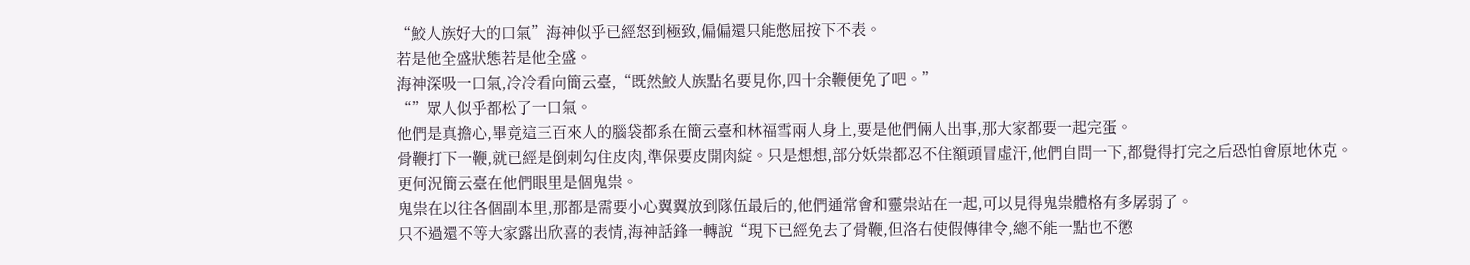“鮫人族好大的口氣”海神似乎已經怒到極致,偏偏還只能憋屈按下不表。
若是他全盛狀態若是他全盛。
海神深吸一口氣,冷冷看向簡云臺,“既然鮫人族點名要見你,四十余鞭便免了吧。”
“”眾人似乎都松了一口氣。
他們是真擔心,畢竟這三百來人的腦袋都系在簡云臺和林福雪兩人身上,要是他們倆人出事,那大家都要一起完蛋。
骨鞭打下一鞭,就已經是倒刺勾住皮肉,準保要皮開肉綻。只是想想,部分妖祟都忍不住額頭冒虛汗,他們自問一下,都覺得打完之后恐怕會原地休克。
更何況簡云臺在他們眼里是個鬼祟。
鬼祟在以往各個副本里,那都是需要小心翼翼放到隊伍最后的,他們通常會和靈祟站在一起,可以見得鬼祟體格有多孱弱了。
只不過還不等大家露出欣喜的表情,海神話鋒一轉說“現下已經免去了骨鞭,但洛右使假傳律令,總不能一點也不懲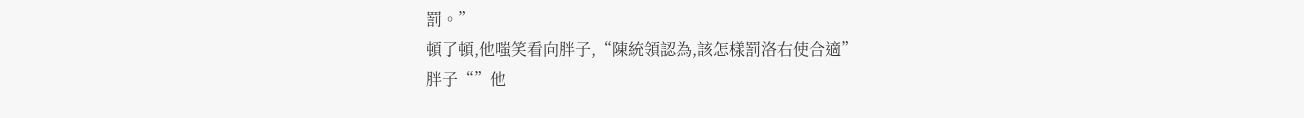罰。”
頓了頓,他嗤笑看向胖子,“陳統領認為,該怎樣罰洛右使合適”
胖子“”他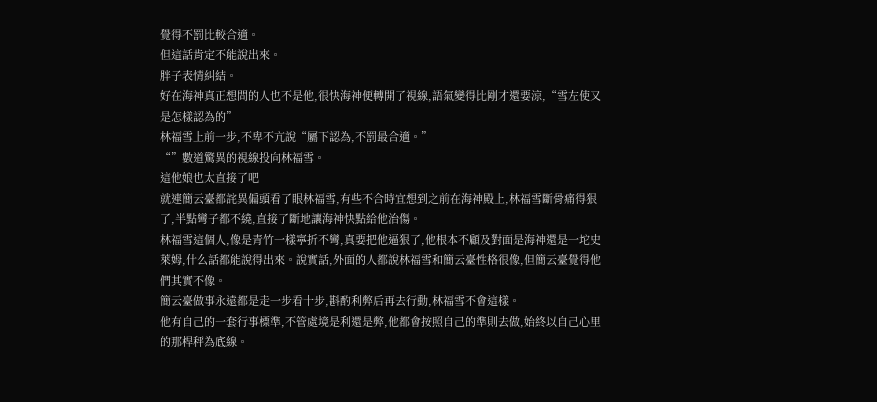覺得不罰比較合適。
但這話肯定不能說出來。
胖子表情糾結。
好在海神真正想問的人也不是他,很快海神便轉開了視線,語氣變得比剛才還要涼,“雪左使又是怎樣認為的”
林福雪上前一步,不卑不亢說“屬下認為,不罰最合適。”
“”數道驚異的視線投向林福雪。
這他娘也太直接了吧
就連簡云臺都詫異偏頭看了眼林福雪,有些不合時宜想到之前在海神殿上,林福雪斷骨痛得狠了,半點彎子都不繞,直接了斷地讓海神快點給他治傷。
林福雪這個人,像是青竹一樣寧折不彎,真要把他逼狠了,他根本不顧及對面是海神還是一坨史萊姆,什么話都能說得出來。說實話,外面的人都說林福雪和簡云臺性格很像,但簡云臺覺得他們其實不像。
簡云臺做事永遠都是走一步看十步,斟酌利弊后再去行動,林福雪不會這樣。
他有自己的一套行事標準,不管處境是利還是弊,他都會按照自己的準則去做,始終以自己心里的那桿秤為底線。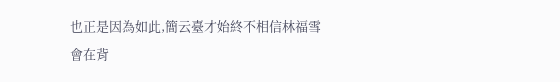也正是因為如此,簡云臺才始終不相信林福雪會在背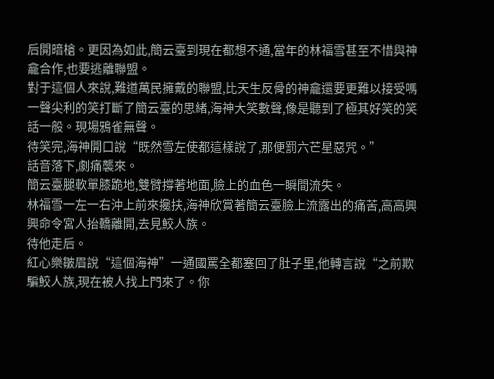后開暗槍。更因為如此,簡云臺到現在都想不通,當年的林福雪甚至不惜與神龕合作,也要逃離聯盟。
對于這個人來說,難道萬民擁戴的聯盟,比天生反骨的神龕還要更難以接受嗎
一聲尖利的笑打斷了簡云臺的思緒,海神大笑數聲,像是聽到了極其好笑的笑話一般。現場鴉雀無聲。
待笑完,海神開口說“既然雪左使都這樣說了,那便罰六芒星惡咒。”
話音落下,劇痛襲來。
簡云臺腿軟單膝跪地,雙臂撐著地面,臉上的血色一瞬間流失。
林福雪一左一右沖上前來攙扶,海神欣賞著簡云臺臉上流露出的痛苦,高高興興命令宮人抬轎離開,去見鮫人族。
待他走后。
紅心樂皺眉說“這個海神”一通國罵全都塞回了肚子里,他轉言說“之前欺騙鮫人族,現在被人找上門來了。你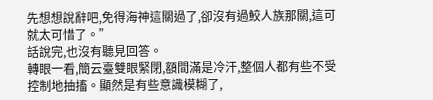先想想說辭吧,免得海神這關過了,卻沒有過鮫人族那關,這可就太可惜了。”
話說完,也沒有聽見回答。
轉眼一看,簡云臺雙眼緊閉,額間滿是冷汗,整個人都有些不受控制地抽搐。顯然是有些意識模糊了,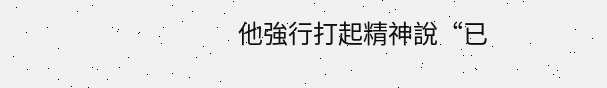他強行打起精神說“已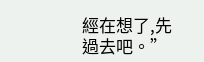經在想了,先過去吧。”